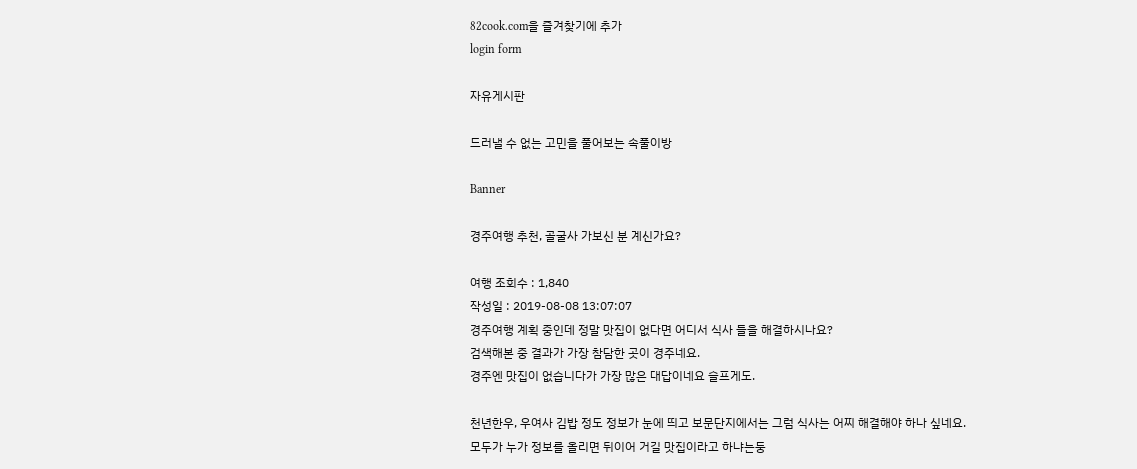82cook.com을 즐겨찾기에 추가
login form

자유게시판

드러낼 수 없는 고민을 풀어보는 속풀이방

Banner

경주여행 추천, 골굴사 가보신 분 계신가요?

여행 조회수 : 1,840
작성일 : 2019-08-08 13:07:07
경주여행 계획 중인데 정말 맛집이 없다면 어디서 식사 들을 해결하시나요?
검색해본 중 결과가 가장 참담한 곳이 경주네요.
경주엔 맛집이 없습니다가 가장 많은 대답이네요 슬프게도.

천년한우, 우여사 김밥 정도 정보가 눈에 띄고 보문단지에서는 그럼 식사는 어찌 해결해야 하나 싶네요.
모두가 누가 정보를 올리면 뒤이어 거길 맛집이라고 하냐는둥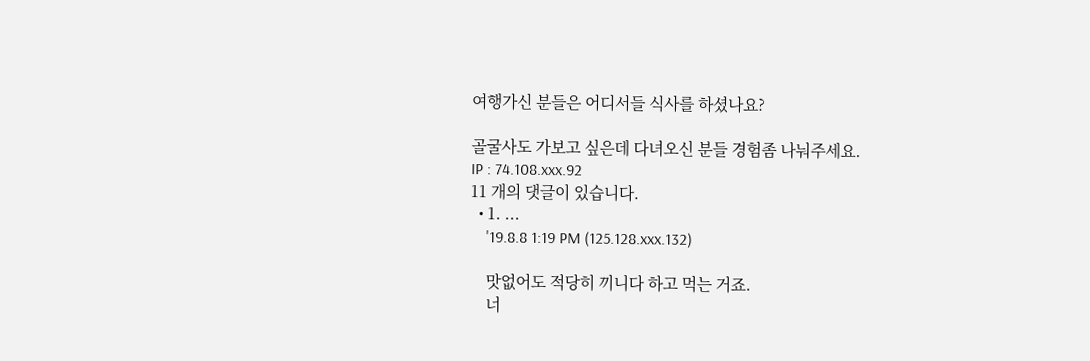여행가신 분들은 어디서들 식사를 하셨나요?

골굴사도 가보고 싶은데 다녀오신 분들 경험좀 나눠주세요.
IP : 74.108.xxx.92
11 개의 댓글이 있습니다.
  • 1. ...
    '19.8.8 1:19 PM (125.128.xxx.132)

    맛없어도 적당히 끼니다 하고 먹는 거죠.
    너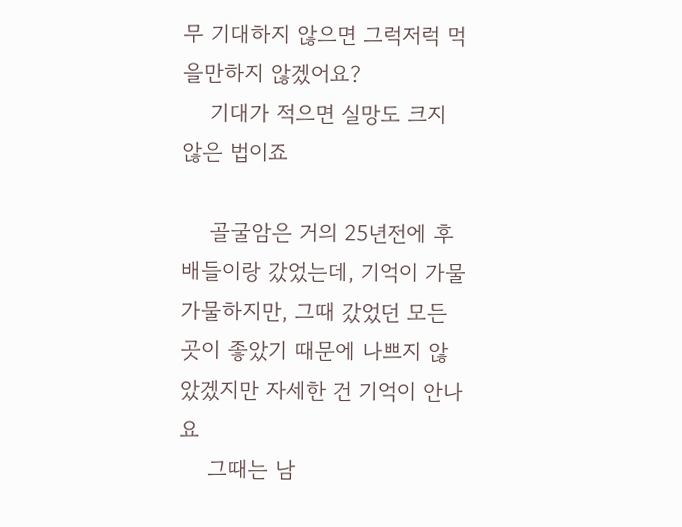무 기대하지 않으면 그럭저럭 먹을만하지 않겠어요?
    기대가 적으면 실망도 크지 않은 법이죠

    골굴암은 거의 25년전에 후배들이랑 갔었는데, 기억이 가물가물하지만, 그때 갔었던 모든 곳이 좋았기 때문에 나쁘지 않았겠지만 자세한 건 기억이 안나요
    그때는 남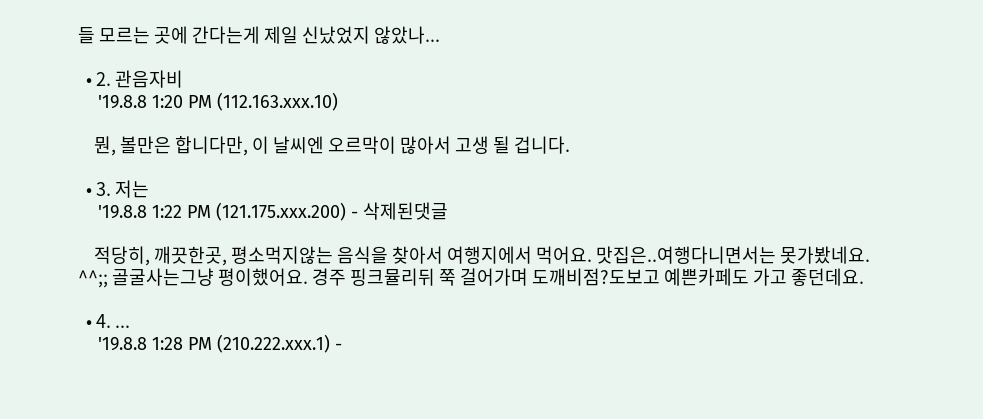들 모르는 곳에 간다는게 제일 신났었지 않았나...

  • 2. 관음자비
    '19.8.8 1:20 PM (112.163.xxx.10)

    뭔, 볼만은 합니다만, 이 날씨엔 오르막이 많아서 고생 될 겁니다.

  • 3. 저는
    '19.8.8 1:22 PM (121.175.xxx.200) - 삭제된댓글

    적당히, 깨끗한곳, 평소먹지않는 음식을 찾아서 여행지에서 먹어요. 맛집은..여행다니면서는 못가봤네요. ^^;; 골굴사는그냥 평이했어요. 경주 핑크뮬리뒤 쭉 걸어가며 도깨비점?도보고 예쁜카페도 가고 좋던데요.

  • 4. ...
    '19.8.8 1:28 PM (210.222.xxx.1) -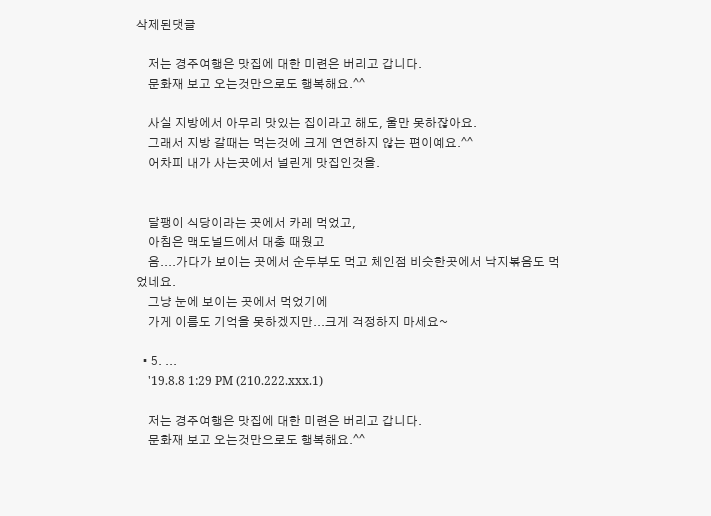삭제된댓글

    저는 경주여행은 맛집에 대한 미련은 버리고 갑니다.
    문화재 보고 오는것만으로도 행복해요.^^

    사실 지방에서 아무리 맛있는 집이라고 해도, 울만 못하잖아요.
    그래서 지방 갈때는 먹는것에 크게 연연하지 않는 편이예요.^^
    어차피 내가 사는곳에서 널린게 맛집인것을.


    달팽이 식당이라는 곳에서 카레 먹었고,
    아침은 맥도널드에서 대충 때웠고
    음....가다가 보이는 곳에서 순두부도 먹고 체인점 비슷한곳에서 낙지볶음도 먹었네요.
    그냥 눈에 보이는 곳에서 먹었기에
    가게 이름도 기억을 못하겠지만...크게 걱정하지 마세요~

  • 5. ...
    '19.8.8 1:29 PM (210.222.xxx.1)

    저는 경주여행은 맛집에 대한 미련은 버리고 갑니다.
    문화재 보고 오는것만으로도 행복해요.^^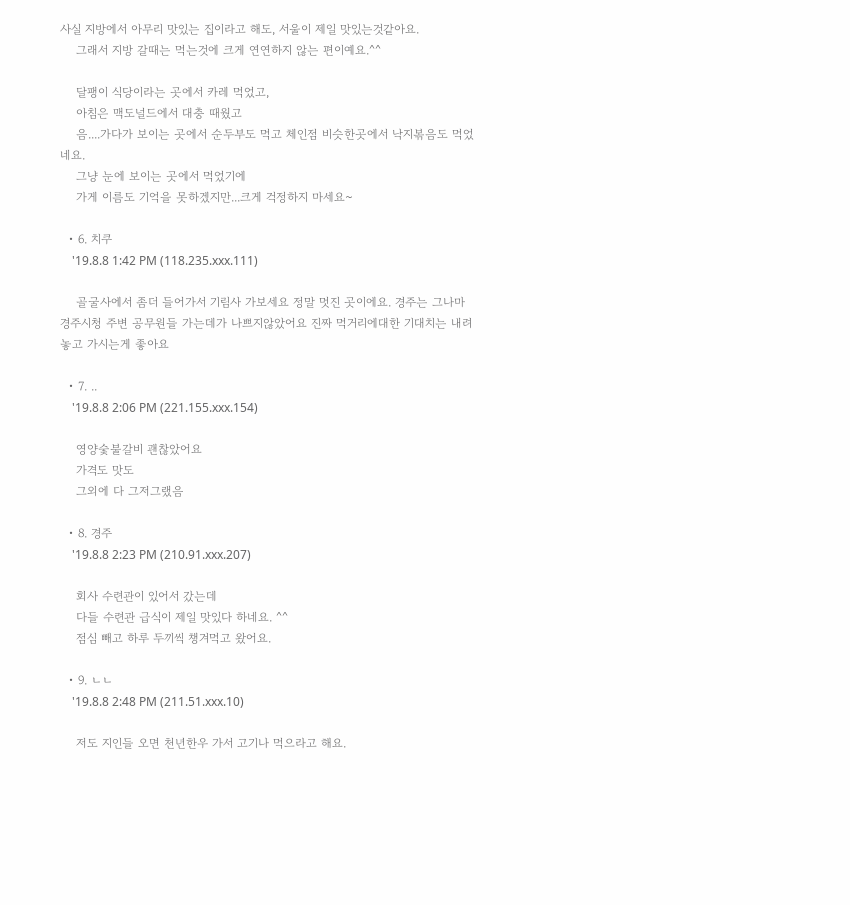사실 지방에서 아무리 맛있는 집이라고 해도, 서울이 제일 맛있는것같아요.
    그래서 지방 갈때는 먹는것에 크게 연연하지 않는 편이예요.^^

    달팽이 식당이라는 곳에서 카레 먹었고,
    아침은 맥도널드에서 대충 때웠고
    음....가다가 보이는 곳에서 순두부도 먹고 체인점 비슷한곳에서 낙지볶음도 먹었네요.
    그냥 눈에 보이는 곳에서 먹었기에
    가게 이름도 기억을 못하겠지만...크게 걱정하지 마세요~

  • 6. 치쿠
    '19.8.8 1:42 PM (118.235.xxx.111)

    골굴사에서 좀더 들어가서 기림사 가보세요 정말 멋진 곳이에요. 경주는 그나마 경주시청 주변 공무원들 가는데가 나쁘지않았어요 진짜 먹거리에대한 기대치는 내려놓고 가시는게 좋아요

  • 7. ..
    '19.8.8 2:06 PM (221.155.xxx.154)

    영양숯불갈비 괜찮았어요
    가격도 맛도
    그외에 다 그저그랬음

  • 8. 경주
    '19.8.8 2:23 PM (210.91.xxx.207)

    회사 수련관이 있어서 갔는데
    다들 수련관 급식이 제일 맛있다 하네요. ^^
    점심 빼고 하루 두끼씩 챙겨먹고 왔어요.

  • 9. ㄴㄴ
    '19.8.8 2:48 PM (211.51.xxx.10)

    저도 지인들 오면 천년한우 가서 고기나 먹으라고 해요.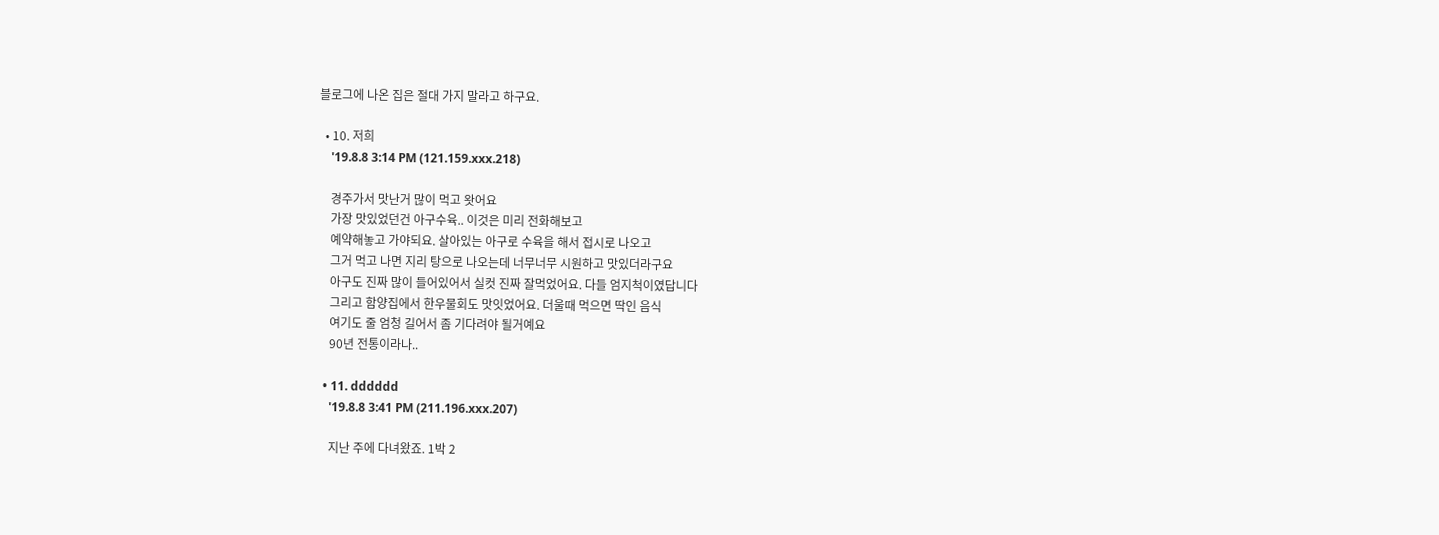블로그에 나온 집은 절대 가지 말라고 하구요.

  • 10. 저희
    '19.8.8 3:14 PM (121.159.xxx.218)

    경주가서 맛난거 많이 먹고 왓어요
    가장 맛있었던건 아구수육.. 이것은 미리 전화해보고
    예약해놓고 가야되요. 살아있는 아구로 수육을 해서 접시로 나오고
    그거 먹고 나면 지리 탕으로 나오는데 너무너무 시원하고 맛있더라구요
    아구도 진짜 많이 들어있어서 실컷 진짜 잘먹었어요. 다들 엄지척이였답니다
    그리고 함양집에서 한우물회도 맛잇었어요. 더울때 먹으면 딱인 음식
    여기도 줄 엄청 길어서 좀 기다려야 될거예요
    90년 전통이라나..

  • 11. dddddd
    '19.8.8 3:41 PM (211.196.xxx.207)

    지난 주에 다녀왔죠. 1박 2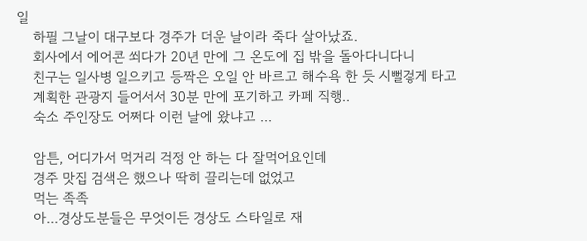일
    하필 그날이 대구보다 경주가 더운 날이라 죽다 살아났죠.
    회사에서 에어콘 쐬다가 20년 만에 그 온도에 집 밖을 돌아다니다니
    친구는 일사병 일으키고 등짝은 오일 안 바르고 해수욕 한 듯 시뻘겋게 타고
    계획한 관광지 들어서서 30분 만에 포기하고 카페 직행..
    숙소 주인장도 어쩌다 이런 날에 왔냐고 ...

    암튼, 어디가서 먹거리 걱정 안 하는 다 잘먹어요인데
    경주 맛집 검색은 했으나 딱히 끌리는데 없었고
    먹는 족족
    아...경상도분들은 무엇이든 경상도 스타일로 재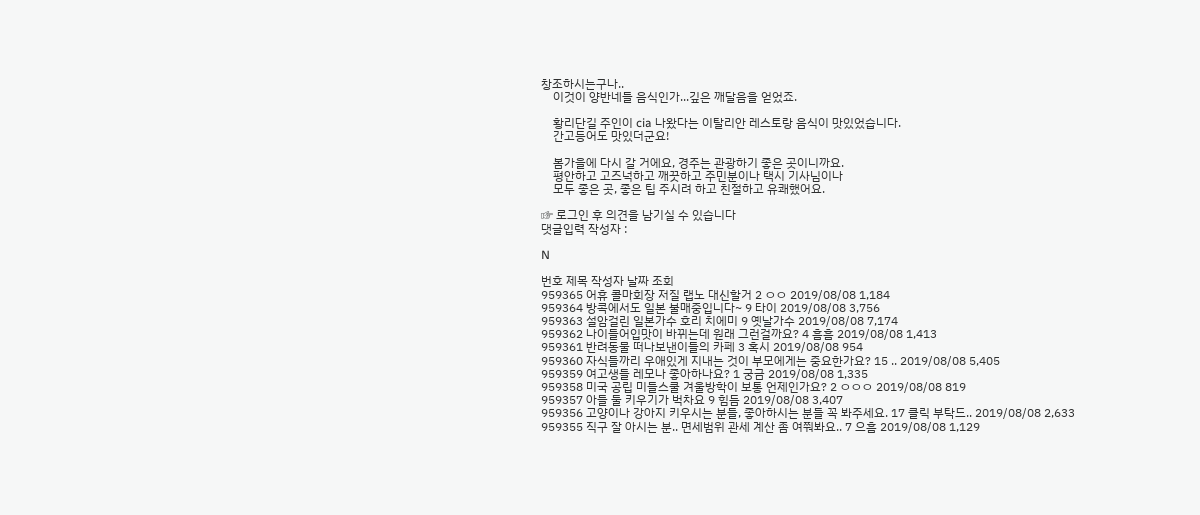창조하시는구나..
    이것이 양반네들 음식인가...깊은 깨달음을 얻었죠.

    황리단길 주인이 cia 나왔다는 이탈리안 레스토랑 음식이 맛있었습니다.
    간고등어도 맛있더군요!

    봄가을에 다시 갈 거에요, 경주는 관광하기 좋은 곳이니까요.
    평안하고 고즈넉하고 깨끗하고 주민분이나 택시 기사님이나
    모두 좋은 곳, 좋은 팁 주시려 하고 친절하고 유쾌했어요.

☞ 로그인 후 의견을 남기실 수 있습니다
댓글입력 작성자 :

N

번호 제목 작성자 날짜 조회
959365 어휴 콜마회장 저질 랩노 대신할거 2 ㅇㅇ 2019/08/08 1,184
959364 방콕에서도 일본 불매중입니다~ 9 타이 2019/08/08 3,756
959363 설암걸린 일본가수 호리 치에미 9 옛날가수 2019/08/08 7,174
959362 나이들어입맛이 바뀌는데 원래 그런걸까요? 4 흠흠 2019/08/08 1,413
959361 반려동물 떠나보낸이들의 카페 3 혹시 2019/08/08 954
959360 자식들까리 우애있게 지내는 것이 부모에게는 중요한가요? 15 .. 2019/08/08 5,405
959359 여고생들 레모나 좋아하나요? 1 궁금 2019/08/08 1,335
959358 미국 공립 미들스쿨 겨울방학이 보통 언제인가요? 2 ㅇㅇㅇ 2019/08/08 819
959357 아들 둘 키우기가 벅차요 9 힘듬 2019/08/08 3,407
959356 고양이나 강아지 키우시는 분들, 좋아하시는 분들 꼭 봐주세요. 17 클릭 부탁드.. 2019/08/08 2,633
959355 직구 잘 아시는 분.. 면세범위 관세 계산 좀 여쭤봐요.. 7 으흠 2019/08/08 1,129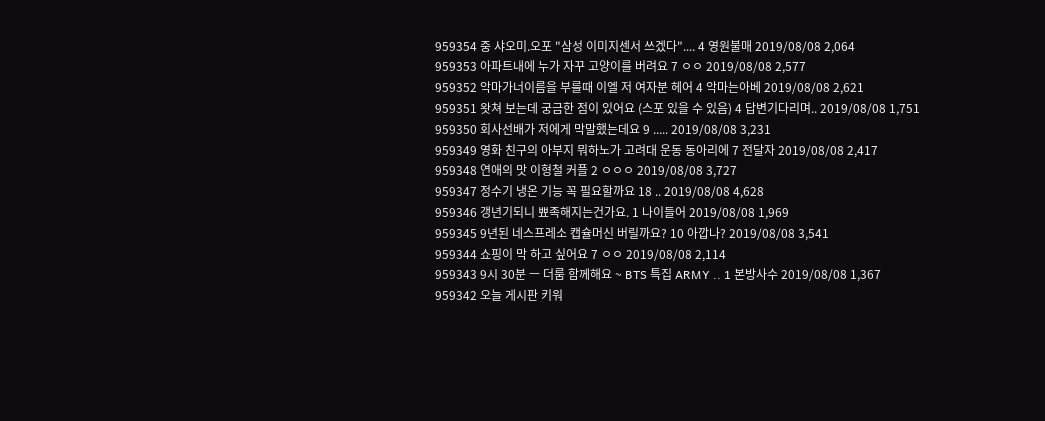959354 중 샤오미.오포 "삼성 이미지센서 쓰겠다".... 4 영원불매 2019/08/08 2,064
959353 아파트내에 누가 자꾸 고양이를 버려요 7 ㅇㅇ 2019/08/08 2,577
959352 악마가너이름을 부를때 이엘 저 여자분 헤어 4 악마는아베 2019/08/08 2,621
959351 왓쳐 보는데 궁금한 점이 있어요 (스포 있을 수 있음) 4 답변기다리며.. 2019/08/08 1,751
959350 회사선배가 저에게 막말했는데요 9 ..... 2019/08/08 3,231
959349 영화 친구의 아부지 뭐하노가 고려대 운동 동아리에 7 전달자 2019/08/08 2,417
959348 연애의 맛 이형철 커플 2 ㅇㅇㅇ 2019/08/08 3,727
959347 정수기 냉온 기능 꼭 필요할까요 18 .. 2019/08/08 4,628
959346 갱년기되니 뾰족해지는건가요. 1 나이들어 2019/08/08 1,969
959345 9년된 네스프레소 캡슐머신 버릴까요? 10 아깝나? 2019/08/08 3,541
959344 쇼핑이 막 하고 싶어요 7 ㅇㅇ 2019/08/08 2,114
959343 9시 30분 ㅡ 더룸 함께해요 ~ BTS 특집 ARMY .. 1 본방사수 2019/08/08 1,367
959342 오늘 게시판 키워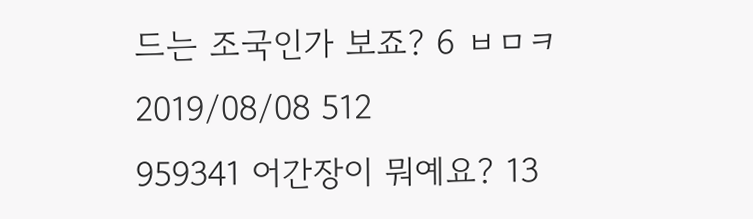드는 조국인가 보죠? 6 ㅂㅁㅋ 2019/08/08 512
959341 어간장이 뭐예요? 13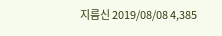지름신 2019/08/08 4,385